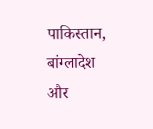पाकिस्तान, बांग्लादेश और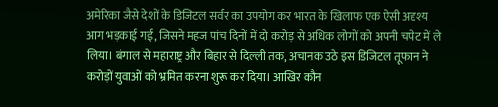अमेरिका जैसे देशों के डिजिटल सर्वर का उपयोग कर भारत के खिलाफ एक ऐसी अदृश्य आग भड़काई गई, जिसने महज पांच दिनों में दो करोड़ से अधिक लोगों को अपनी चपेट में ले लिया। बंगाल से महाराष्ट्र और बिहार से दिल्ली तक, अचानक उठे इस डिजिटल तूफान ने करोड़ों युवाओं को भ्रमित करना शुरू कर दिया। आखिर कौन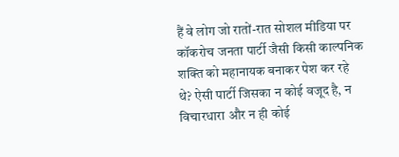हैं वे लोग जो रातों-रात सोशल मीडिया पर कॉकरोच जनता पार्टी जैसी किसी काल्पनिक शक्ति को महानायक बनाकर पेश कर रहे थे? ऐसी पार्टी जिसका न कोई वजूद है, न विचारधारा और न ही कोई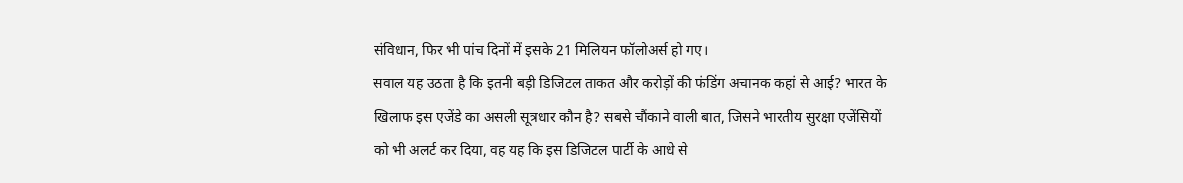संविधान, फिर भी पांच दिनों में इसके 21 मिलियन फॉलोअर्स हो गए।
सवाल यह उठता है कि इतनी बड़ी डिजिटल ताकत और करोड़ों की फंडिंग अचानक कहां से आई? भारत के खिलाफ इस एजेंडे का असली सूत्रधार कौन है? सबसे चौंकाने वाली बात, जिसने भारतीय सुरक्षा एजेंसियों को भी अलर्ट कर दिया, वह यह कि इस डिजिटल पार्टी के आधे से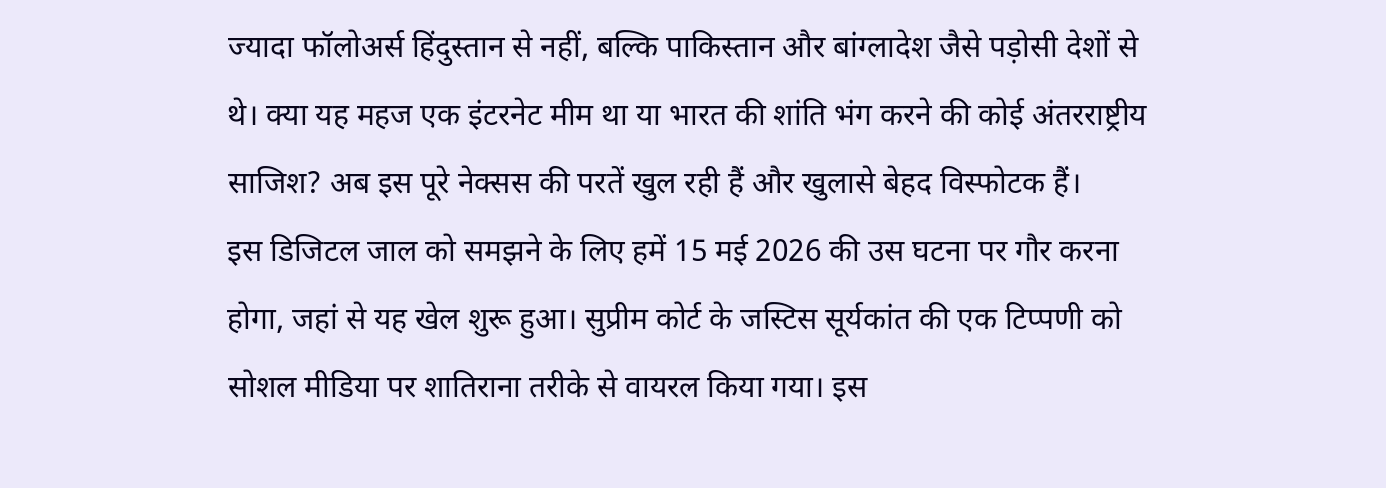ज्यादा फॉलोअर्स हिंदुस्तान से नहीं, बल्कि पाकिस्तान और बांग्लादेश जैसे पड़ोसी देशों से थे। क्या यह महज एक इंटरनेट मीम था या भारत की शांति भंग करने की कोई अंतरराष्ट्रीय साजिश? अब इस पूरे नेक्सस की परतें खुल रही हैं और खुलासे बेहद विस्फोटक हैं।
इस डिजिटल जाल को समझने के लिए हमें 15 मई 2026 की उस घटना पर गौर करना होगा, जहां से यह खेल शुरू हुआ। सुप्रीम कोर्ट के जस्टिस सूर्यकांत की एक टिप्पणी को सोशल मीडिया पर शातिराना तरीके से वायरल किया गया। इस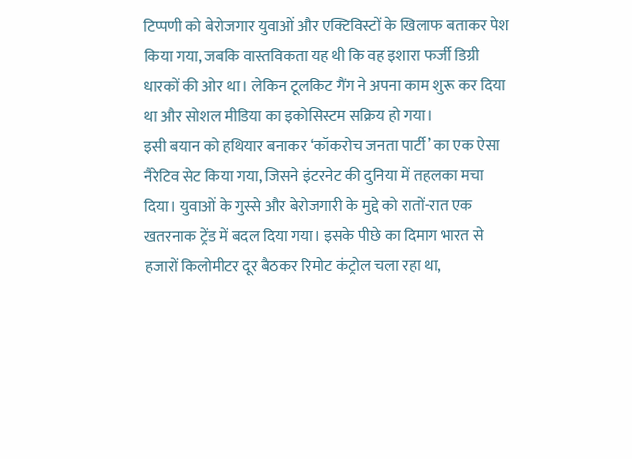टिप्पणी को बेरोजगार युवाओं और एक्टिविस्टों के खिलाफ बताकर पेश किया गया, जबकि वास्तविकता यह थी कि वह इशारा फर्जी डिग्री धारकों की ओर था। लेकिन टूलकिट गैंग ने अपना काम शुरू कर दिया था और सोशल मीडिया का इकोसिस्टम सक्रिय हो गया।
इसी बयान को हथियार बनाकर ‘कॉकरोच जनता पार्टी’ का एक ऐसा नैरेटिव सेट किया गया, जिसने इंटरनेट की दुनिया में तहलका मचा दिया। युवाओं के गुस्से और बेरोजगारी के मुद्दे को रातों-रात एक खतरनाक ट्रेंड में बदल दिया गया। इसके पीछे का दिमाग भारत से हजारों किलोमीटर दूर बैठकर रिमोट कंट्रोल चला रहा था,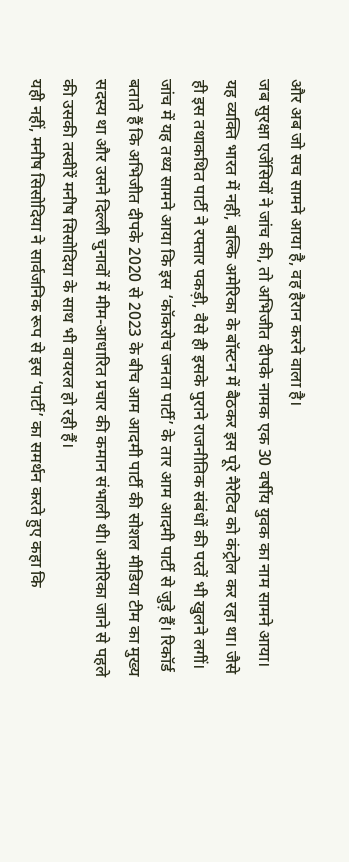और अब जो सच सामने आया है, वह हैरान करने वाला है।
जब सुरक्षा एजेंसियों ने जांच की, तो अभिजीत दीपके नामक एक 30 वर्षीय युवक का नाम सामने आया। यह व्यक्ति भारत में नहीं, बल्कि अमेरिका के बॉस्टन में बैठकर इस पूरे नैरेटिव को कंट्रोल कर रहा था। जैसे ही इस तथाकथित पार्टी ने रफ्तार पकड़ी, वैसे ही इसके पुराने राजनीतिक संबंधों की परतें भी खुलने लगीं।
जांच में यह तथ्य सामने आया कि इस ‘कॉकरोच जनता पार्टी’ के तार आम आदमी पार्टी से जुड़े हैं। रिकॉर्ड बताते हैं कि अभिजीत दीपके 2020 से 2023 के बीच आम आदमी पार्टी की सोशल मीडिया टीम का मुख्य सदस्य था और उसने दिल्ली चुनावों में मीम-आधारित प्रचार की कमान संभाली थी। अमेरिका जाने से पहले की उसकी तस्वीरें मनीष सिसोदिया के साथ भी वायरल हो रही हैं।
यही नहीं, मनीष सिसोदिया ने सार्वजनिक रूप से इस ‘पार्टी’ का समर्थन करते हुए कहा कि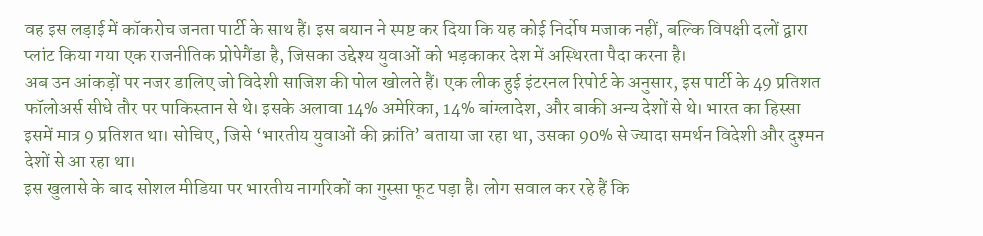वह इस लड़ाई में कॉकरोच जनता पार्टी के साथ हैं। इस बयान ने स्पष्ट कर दिया कि यह कोई निर्दोष मजाक नहीं, बल्कि विपक्षी दलों द्वारा प्लांट किया गया एक राजनीतिक प्रोपेगैंडा है, जिसका उद्देश्य युवाओं को भड़काकर देश में अस्थिरता पैदा करना है।
अब उन आंकड़ों पर नजर डालिए जो विदेशी साजिश की पोल खोलते हैं। एक लीक हुई इंटरनल रिपोर्ट के अनुसार, इस पार्टी के 49 प्रतिशत फॉलोअर्स सीधे तौर पर पाकिस्तान से थे। इसके अलावा 14% अमेरिका, 14% बांग्लादेश, और बाकी अन्य देशों से थे। भारत का हिस्सा इसमें मात्र 9 प्रतिशत था। सोचिए, जिसे ‘भारतीय युवाओं की क्रांति’ बताया जा रहा था, उसका 90% से ज्यादा समर्थन विदेशी और दुश्मन देशों से आ रहा था।
इस खुलासे के बाद सोशल मीडिया पर भारतीय नागरिकों का गुस्सा फूट पड़ा है। लोग सवाल कर रहे हैं कि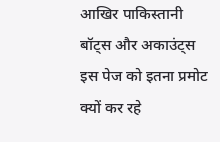आखिर पाकिस्तानी बॉट्स और अकाउंट्स इस पेज को इतना प्रमोट क्यों कर रहे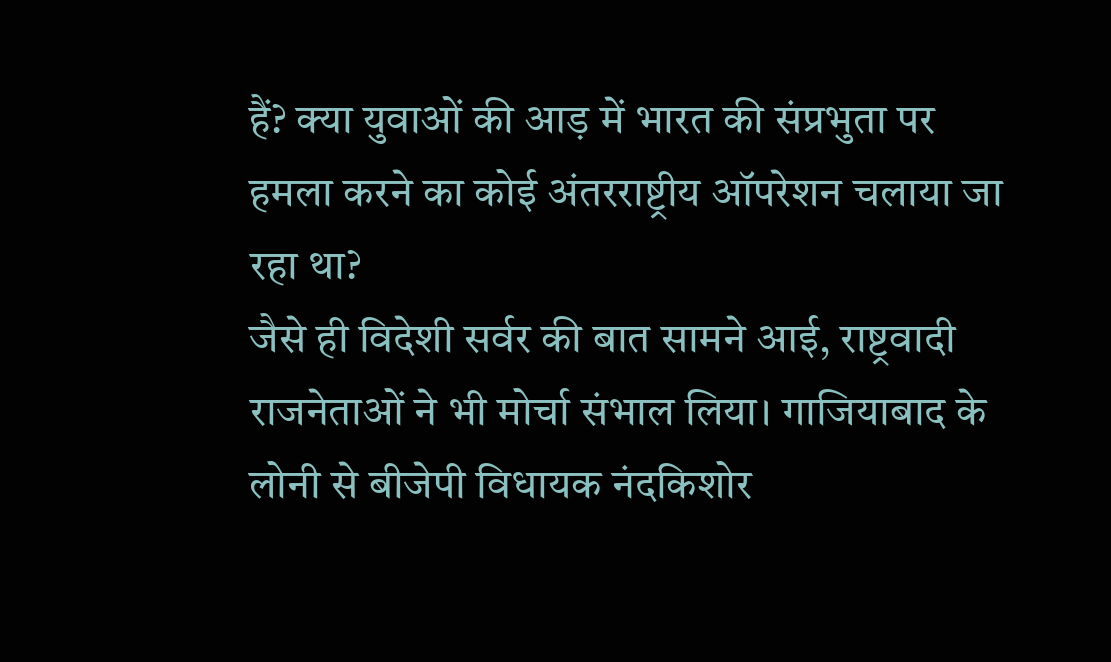हैं? क्या युवाओं की आड़ में भारत की संप्रभुता पर हमला करने का कोई अंतरराष्ट्रीय ऑपरेशन चलाया जा रहा था?
जैसे ही विदेशी सर्वर की बात सामने आई, राष्ट्रवादी राजनेताओं ने भी मोर्चा संभाल लिया। गाजियाबाद के लोनी से बीजेपी विधायक नंदकिशोर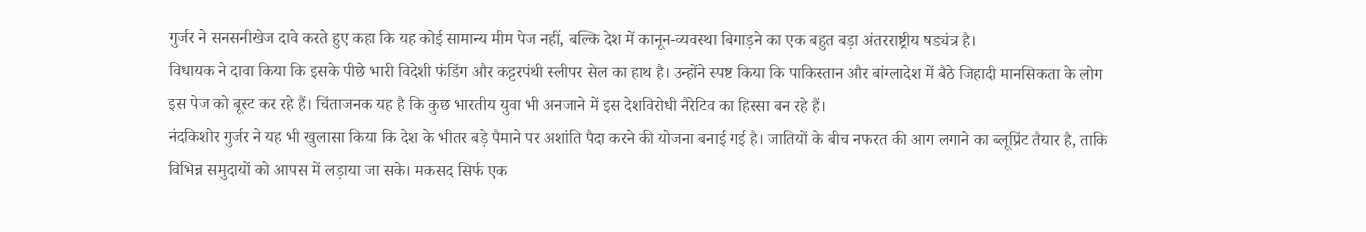गुर्जर ने सनसनीखेज दावे करते हुए कहा कि यह कोई सामान्य मीम पेज नहीं, बल्कि देश में कानून-व्यवस्था बिगाड़ने का एक बहुत बड़ा अंतरराष्ट्रीय षड्यंत्र है।
विधायक ने दावा किया कि इसके पीछे भारी विदेशी फंडिंग और कट्टरपंथी स्लीपर सेल का हाथ है। उन्होंने स्पष्ट किया कि पाकिस्तान और बांग्लादेश में बैठे जिहादी मानसिकता के लोग इस पेज को बूस्ट कर रहे हैं। चिंताजनक यह है कि कुछ भारतीय युवा भी अनजाने में इस देशविरोधी नैरेटिव का हिस्सा बन रहे हैं।
नंदकिशोर गुर्जर ने यह भी खुलासा किया कि देश के भीतर बड़े पैमाने पर अशांति पैदा करने की योजना बनाई गई है। जातियों के बीच नफरत की आग लगाने का ब्लूप्रिंट तैयार है, ताकि विभिन्न समुदायों को आपस में लड़ाया जा सके। मकसद सिर्फ एक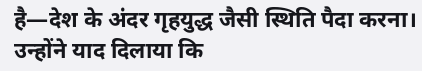है—देश के अंदर गृहयुद्ध जैसी स्थिति पैदा करना।
उन्होंने याद दिलाया कि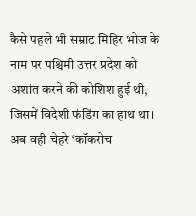कैसे पहले भी सम्राट मिहिर भोज के नाम पर पश्चिमी उत्तर प्रदेश को अशांत करने की कोशिश हुई थी, जिसमें विदेशी फंडिंग का हाथ था। अब वही चेहरे ‘कॉकरोच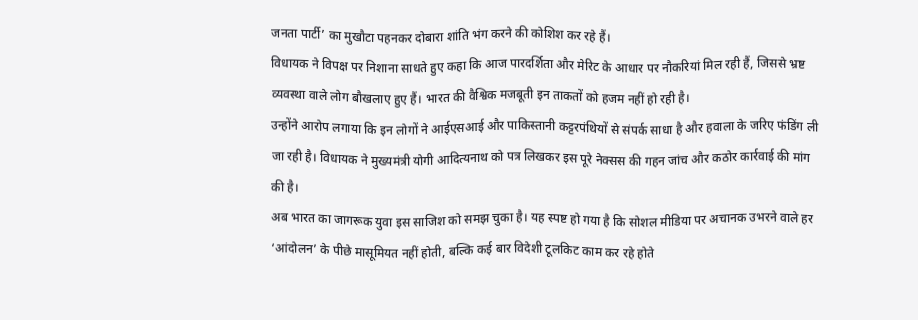जनता पार्टी’ का मुखौटा पहनकर दोबारा शांति भंग करने की कोशिश कर रहे हैं।
विधायक ने विपक्ष पर निशाना साधते हुए कहा कि आज पारदर्शिता और मेरिट के आधार पर नौकरियां मिल रही हैं, जिससे भ्रष्ट व्यवस्था वाले लोग बौखलाए हुए हैं। भारत की वैश्विक मजबूती इन ताकतों को हजम नहीं हो रही है।
उन्होंने आरोप लगाया कि इन लोगों ने आईएसआई और पाकिस्तानी कट्टरपंथियों से संपर्क साधा है और हवाला के जरिए फंडिंग ली जा रही है। विधायक ने मुख्यमंत्री योगी आदित्यनाथ को पत्र लिखकर इस पूरे नेक्सस की गहन जांच और कठोर कार्रवाई की मांग की है।
अब भारत का जागरूक युवा इस साजिश को समझ चुका है। यह स्पष्ट हो गया है कि सोशल मीडिया पर अचानक उभरने वाले हर ‘आंदोलन’ के पीछे मासूमियत नहीं होती, बल्कि कई बार विदेशी टूलकिट काम कर रहे होते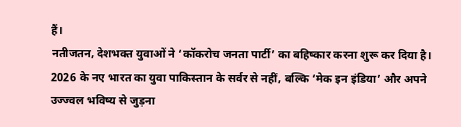हैं।
नतीजतन, देशभक्त युवाओं ने ‘कॉकरोच जनता पार्टी’ का बहिष्कार करना शुरू कर दिया है। 2026 के नए भारत का युवा पाकिस्तान के सर्वर से नहीं, बल्कि ‘मेक इन इंडिया’ और अपने उज्ज्वल भविष्य से जुड़ना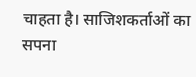चाहता है। साजिशकर्ताओं का सपना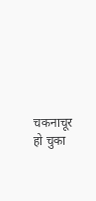चकनाचूर हो चुका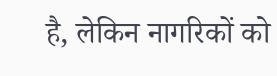है, लेकिन नागरिकों को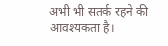अभी भी सतर्क रहने की आवश्यकता है।